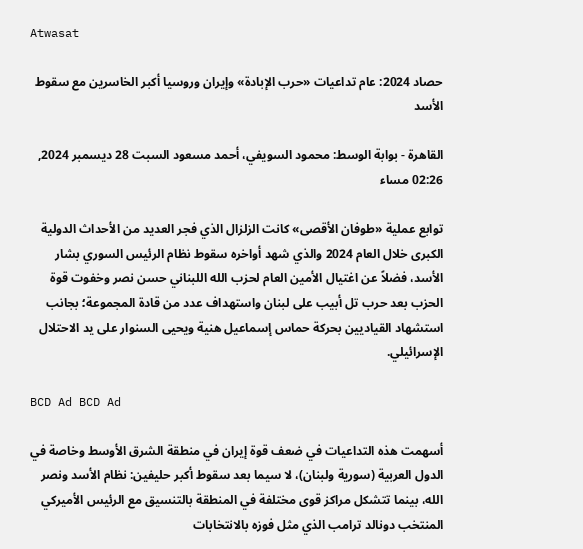Atwasat

حصاد 2024: عام تداعيات «حرب الإبادة» وإيران وروسيا أكبر الخاسرين مع سقوط الأسد

القاهرة - بوابة الوسط: محمود السويفي، أحمد مسعود السبت 28 ديسمبر 2024, 02:26 مساء

توابع عملية «طوفان الأقصى» كانت الزلزال الذي فجر العديد من الأحداث الدولية الكبرى خلال العام 2024 والذي شهد أواخره سقوط نظام الرئيس السوري بشار الأسد، فضلاً عن اغتيال الأمين العام لحزب الله اللبناني حسن نصر وخفوت قوة الحزب بعد حرب تل أبيب على لبنان واستهداف عدد من قادة المجموعة؛ بجانب استشهاد القياديين بحركة حماس إسماعيل هنية ويحيى السنوار على يد الاحتلال الإسرائيلي.

BCD Ad BCD Ad

أسهمت هذه التداعيات في ضعف قوة إيران في منطقة الشرق الأوسط وخاصة في الدول العربية (سورية ولبنان)، لا سيما بعد سقوط أكبر حليفين: نظام الأسد ونصر الله، بينما تتشكل مراكز قوى مختلفة في المنطقة بالتنسيق مع الرئيس الأميركي المنتخب دونالد ترامب الذي مثل فوزه بالانتخابات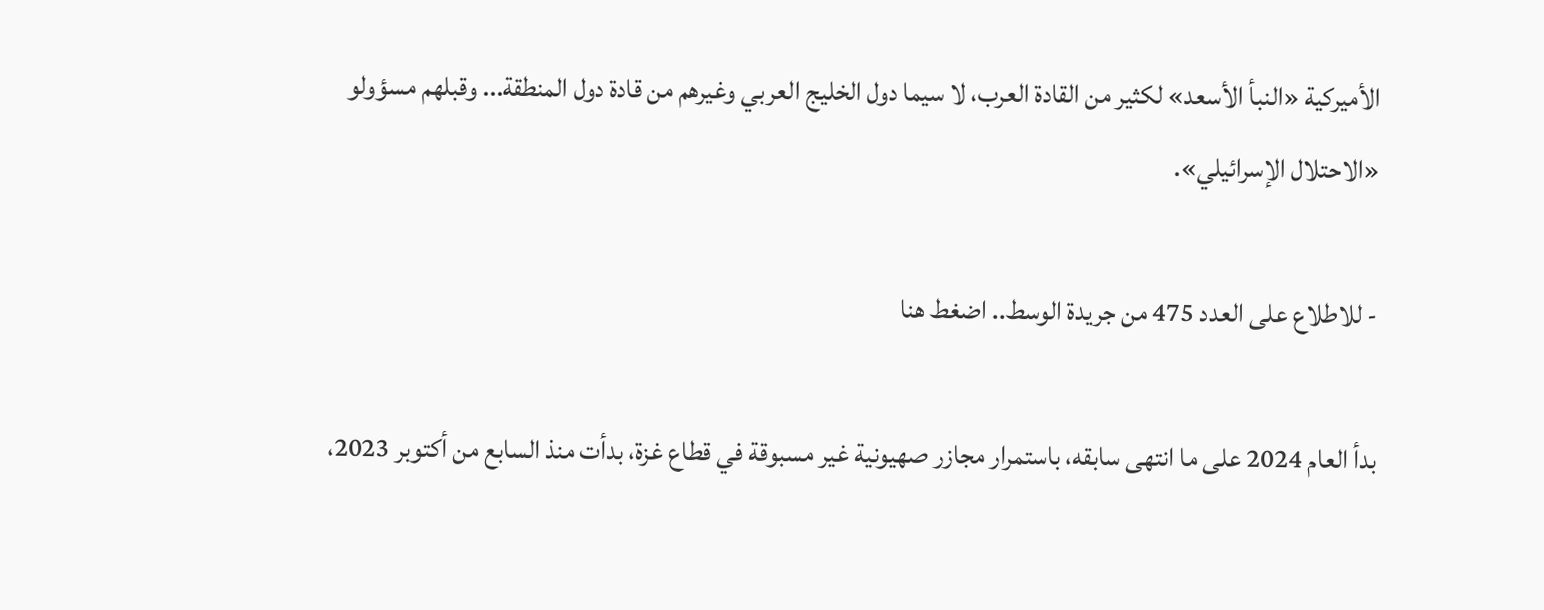الأميركية «النبأ الأسعد» لكثير من القادة العرب، لا سيما دول الخليج العربي وغيرهم من قادة دول المنطقة... وقبلهم مسؤولو «الاحتلال الإسرائيلي».

- للاطلاع على العدد 475 من جريدة الوسط.. اضغط هنا

بدأ العام 2024 على ما انتهى سابقه، باستمرار مجازر صهيونية غير مسبوقة في قطاع غزة، بدأت منذ السابع من أكتوبر 2023،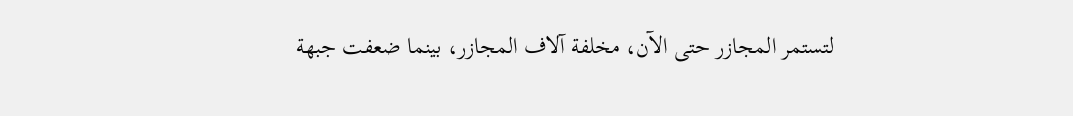لتستمر المجازر حتى الآن، مخلفة آلاف المجازر، بينما ضعفت جبهة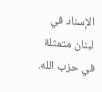الإسناد في لبنان متمثلة في حزب الله.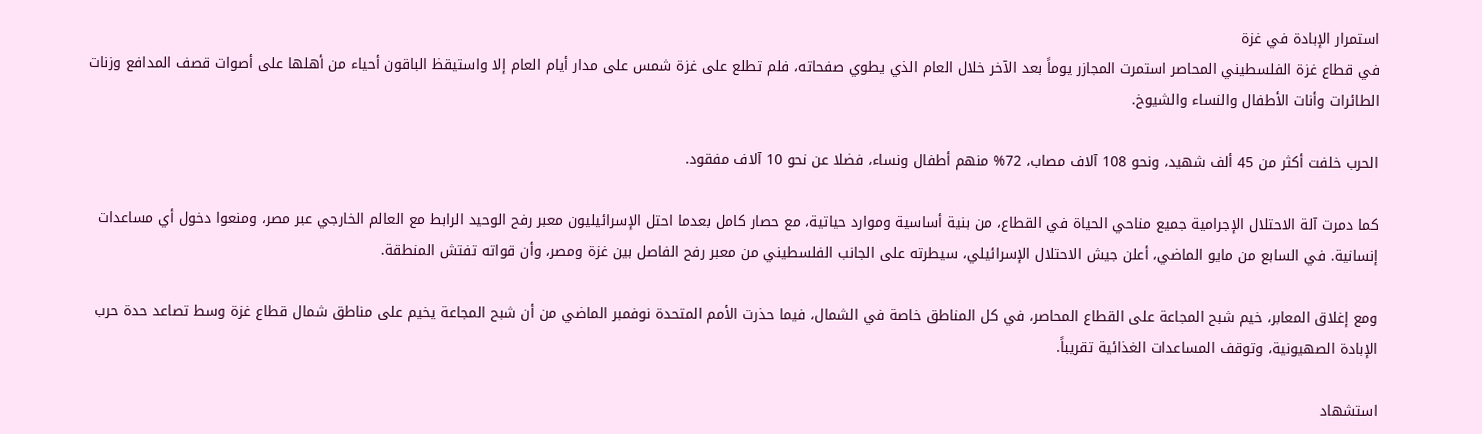استمرار الإبادة في غزة
في قطاع غزة الفلسطيني المحاصر استمرت المجازر يوماً بعد الآخر خلال العام الذي يطوي صفحاته، فلم تطلع على غزة شمس على مدار أيام العام إلا واستيقظ الباقون أحياء من أهلها على أصوات قصف المدافع وزنات الطائرات وأنات الأطفال والنساء والشيوخ.

الحرب خلفت أكثر من 45 ألف شهيد، ونحو 108 آلاف مصاب، 72% منهم أطفال ونساء، فضلا عن نحو 10 آلاف مفقود.

كما دمرت آلة الاحتلال الإجرامية جميع مناحي الحياة في القطاع، من بنية أساسية وموارد حياتية، مع حصار كامل بعدما احتل الإسرائيليون معبر رفح الوحيد الرابط مع العالم الخارجي عبر مصر، ومنعوا دخول أي مساعدات إنسانية. في السابع من مايو الماضي، أعلن جيش الاحتلال الإسرائيلي، سيطرته على الجانب الفلسطيني من معبر رفح الفاصل بين غزة ومصر، وأن قواته تفتش المنطقة.

ومع إغلاق المعابر، خيم شبح المجاعة على القطاع المحاصر، في كل المناطق خاصة في الشمال، فيما حذرت الأمم المتحدة نوفمبر الماضي من أن شبح المجاعة يخيم على مناطق شمال قطاع غزة وسط تصاعد حدة حرب الإبادة الصهيونية، وتوقف المساعدات الغذائية تقريباً.

استشهاد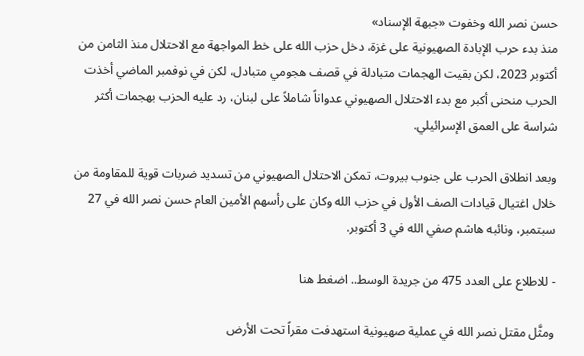حسن نصر الله وخفوت «جبهة الإسناد»
منذ بدء حرب الإبادة الصهيونية على غزة، دخل حزب الله على خط المواجهة مع الاحتلال منذ الثامن من أكتوبر 2023، لكن بقيت الهجمات متبادلة في قصف هجومي متبادل، لكن في نوفمبر الماضي أخذت الحرب منحنى أكبر مع بدء الاحتلال الصهيوني عدواناً شاملاً على لبنان، رد عليه الحزب بهجمات أكثر شراسة على العمق الإسرائيلي.

وبعد انطلاق الحرب على جنوب بيروت، تمكن الاحتلال الصهيوني من تسديد ضربات قوية للمقاومة من خلال اغتيال قيادات الصف الأول في حزب الله وكان على رأسهم الأمين العام حسن نصر الله في 27 سبتمبر، ونائبه هاشم صفي الله في 3 أكتوبر.

- للاطلاع على العدد 475 من جريدة الوسط.. اضغط هنا

ومثَّل مقتل نصر الله في عملية صهيونية استهدفت مقراً تحت الأرض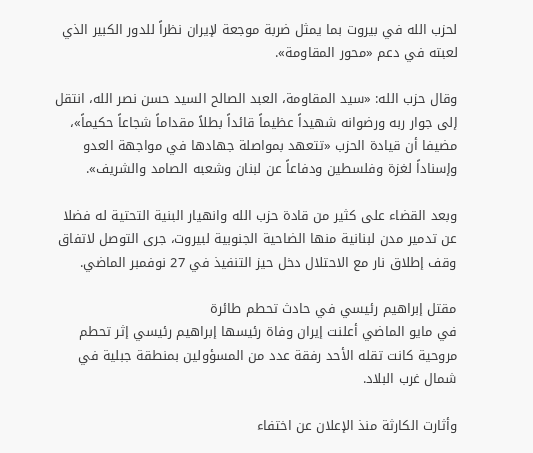لحزب الله في بيروت بما يمثل ضربة موجعة لإيران نظراً للدور الكبير الذي لعبته في دعم «محور المقاومة».

وقال حزب الله: «سيد المقاومة، العبد الصالح السيد حسن نصر الله، انتقل إلى جوار ربه ورضوانه شهيداً عظيماً قائداً بطلاً مقداماً شجاعاً حكيماً»، مضيفا أن قيادة الحزب «تتعهد بمواصلة جهادها في مواجهة العدو وإسناداً لغزة وفلسطين ودفاعاً عن لبنان وشعبه الصامد والشريف».

وبعد القضاء على كثير من قادة حزب الله وانهيار البنية التحتية له فضلا عن تدمير مدن لبنانية منها الضاحية الجنوبية لبيروت، جرى التوصل لاتفاق وقف إطلاق نار مع الاحتلال دخل حيز التنفيذ في 27 نوفمبر الماضي.

مقتل إبراهيم رئيسي في حادث تحطم طائرة
في مايو الماضي أعلنت إيران وفاة رئيسها إبراهيم رئيسي إثر تحطم مروحية كانت تقله الأحد رفقة عدد من المسؤولين بمنطقة جبلية في شمال غرب البلاد.

وأثارت الكارثة منذ الإعلان عن اختفاء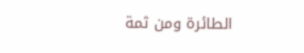الطائرة ومن ثمة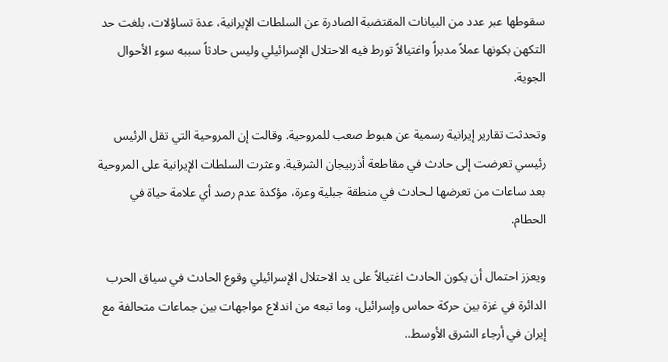سقوطها عبر عدد من البيانات المقتضبة الصادرة عن السلطات الإيرانية، عدة تساؤلات، بلغت حد التكهن بكونها عملاً مدبراً واغتيالاً تورط فيه الاحتلال الإسرائيلي وليس حادثاً سببه سوء الأحوال الجوية.

وتحدثت تقارير إيرانية رسمية عن هبوط صعب للمروحية. وقالت إن المروحية التي تقل الرئيس رئيسي تعرضت إلى حادث في مقاطعة أذربيجان الشرقية. وعثرت السلطات الإيرانية على المروحية بعد ساعات من تعرضها لـحادث في منطقة جبلية وعرة، مؤكدة عدم رصد أي علامة حياة في الحطام.

ويعزز احتمال أن يكون الحادث اغتيالاً على يد الاحتلال الإسرائيلي وقوع الحادث في سياق الحرب الدائرة في غزة بين حركة حماس وإسرائيل، وما تبعه من اندلاع مواجهات بين جماعات متحالفة مع إيران في أرجاء الشرق الأوسط..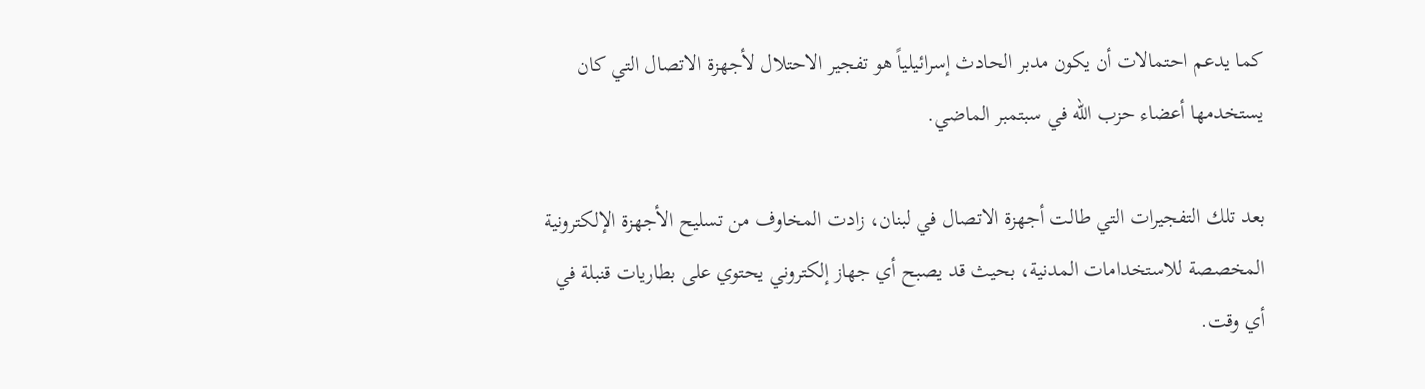كما يدعم احتمالات أن يكون مدبر الحادث إسرائيلياً هو تفجير الاحتلال لأجهزة الاتصال التي كان يستخدمها أعضاء حزب الله في سبتمبر الماضي.

بعد تلك التفجيرات التي طالت أجهزة الاتصال في لبنان، زادت المخاوف من تسليح الأجهزة الإلكترونية المخصصة للاستخدامات المدنية، بحيث قد يصبح أي جهاز إلكتروني يحتوي على بطاريات قنبلة في أي وقت.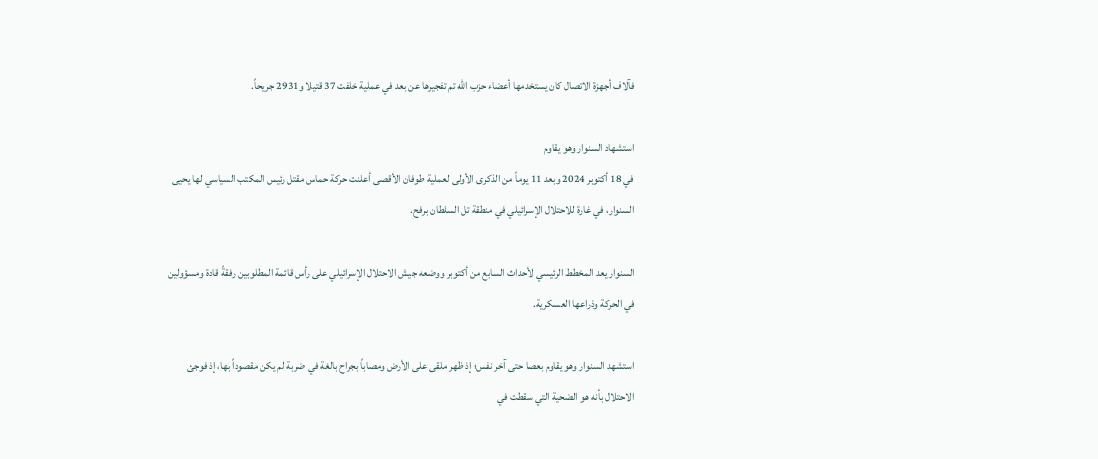فآلاف أجهزة الاتصال كان يستخدمها أعضاء حزب الله تم تفجيرها عن بعد في عملية خلفت 37 قتيلا و2931 جريحاً.

استشهاد السنوار وهو يقاوم
في 18 أكتوبر 2024 وبعد 11 يوماً من الذكرى الأولى لعملية طوفان الأقصى أعلنت حركة حماس مقتل رئيس المكتب السياسي لها يحيى السنوار، في غارة للاحتلال الإسرائيلي في منطقة تل السلطان برفح.

السنوار يعد المخطط الرئيسي لأحداث السابع من أكتوبر ووضعه جيش الاحتلال الإسرائيلي على رأس قائمة المطلوبين رفقةً قادة ومسؤولين في الحركة وذراعها العسكرية.

استشهد السنوار وهو يقاوم بعصا حتى آخر نفس؛ إذ ظهر ملقى على الأرض ومصاباً بجراح بالغة في ضربة لم يكن مقصوداً بها، إذ فوجئ الاحتلال بأنه هو الضحية التي سقطت في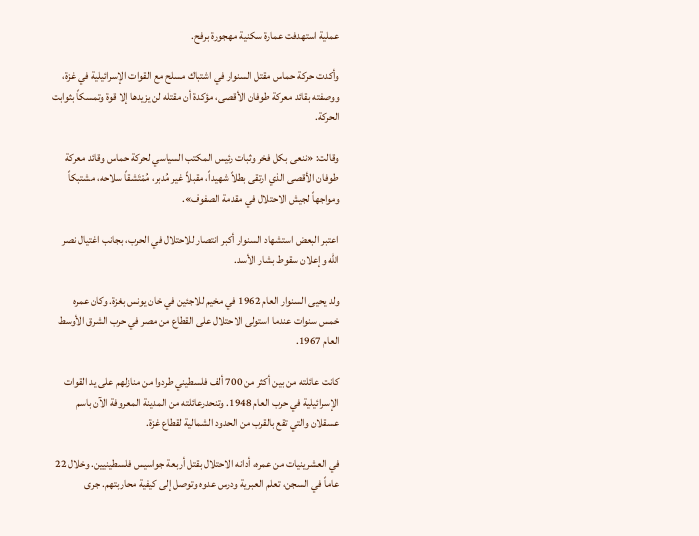عملية استهدفت عمارة سكنية مهجورة برفح.

وأكدت حركة حماس مقتل السنوار في اشتباك مسلح مع القوات الإسرائيلية في غزة، ووصفته بقائد معركة طوفان الأقصى، مؤكدة أن مقتله لن يزيدها إلا قوة وتمسكاً بثوابت الحركة.

وقالت: «ننعى بكل فخر وثبات رئيس المكتب السياسي لحركة حماس وقائد معركة طوفان الأقصى الذي ارتقى بطلاً شهيداً، مقبلاً غير مُدبر، مُمْتَشقاً سلاحه، مشتبكاً ومواجهاً لجيش الاحتلال في مقدمة الصفوف».

اعتبر البعض استشهاد السنوار أكبر انتصار للاحتلال في الحرب، بجانب اغتيال نصر الله وإعلان سقوط بشار الأسد.

ولد يحيى السنوار العام 1962 في مخيم للاجئين في خان يونس بغزة. وكان عمره خمس سنوات عندما استولى الاحتلال على القطاع من مصر في حرب الشرق الأوسط العام 1967.

كانت عائلته من بين أكثر من 700 ألف فلسطيني طردوا من منازلهم على يد القوات الإسرائيلية في حرب العام 1948. وتنحدرعائلته من المدينة المعروفة الآن باسم عسقلان والتي تقع بالقرب من الحدود الشمالية لقطاع غزة.

في العشرينيات من عمره، أدانه الاحتلال بقتل أربعة جواسيس فلسطينيين. وخلال 22 عاماً في السجن، تعلم العبرية ودرس عدوه وتوصل إلى كيفية محاربتهم. جرى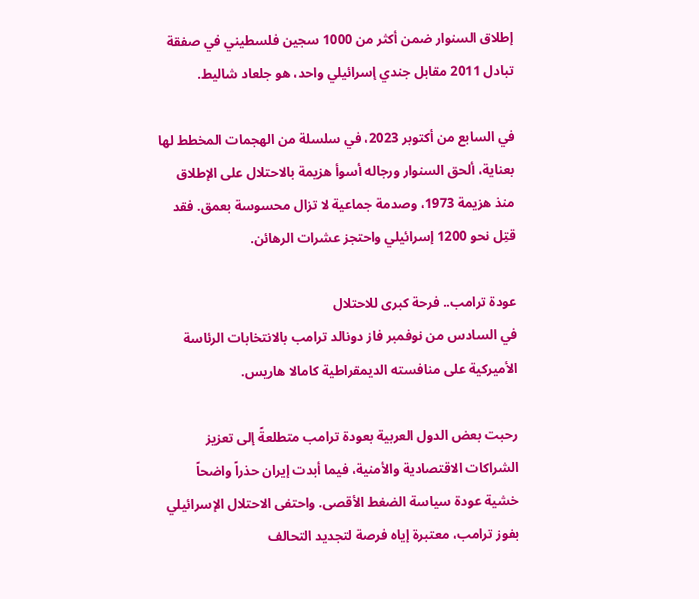إطلاق السنوار ضمن أكثر من 1000 سجين فلسطيني في صفقة تبادل 2011 مقابل جندي إسرائيلي واحد، هو جلعاد شاليط.

في السابع من أكتوبر 2023، في سلسلة من الهجمات المخطط لها بعناية، ألحق السنوار ورجاله أسوأ هزيمة بالاحتلال على الإطلاق منذ هزيمة 1973، وصدمة جماعية لا تزال محسوسة بعمق. فقد قتِل نحو 1200 إسرائيلي واحتجز عشرات الرهائن.

عودة ترامب.. فرحة كبرى للاحتلال
في السادس من نوفمبر فاز دونالد ترامب بالانتخابات الرئاسة الأميركية على منافسته الديمقراطية كامالا هاريس.

رحبت بعض الدول العربية بعودة ترامب متطلعةً إلى تعزيز الشراكات الاقتصادية والأمنية، فيما أبدت إيران حذراً واضحاً خشية عودة سياسة الضغط الأقصى. واحتفى الاحتلال الإسرائيلي بفوز ترامب، معتبرة إياه فرصة لتجديد التحالف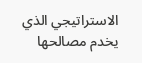الاستراتيجي الذي يخدم مصالحها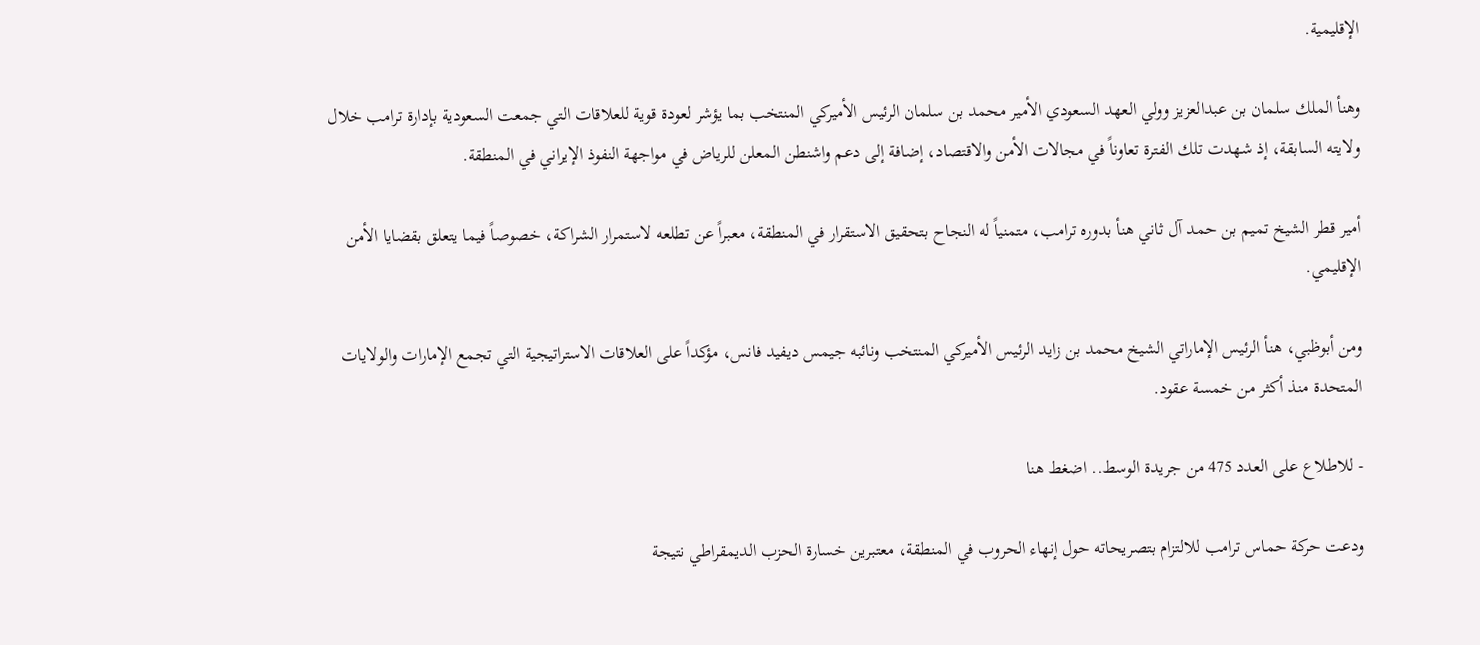الإقليمية.

وهنأ الملك سلمان بن عبدالعزيز وولي العهد السعودي الأمير محمد بن سلمان الرئيس الأميركي المنتخب بما يؤشر لعودة قوية للعلاقات التي جمعت السعودية بإدارة ترامب خلال ولايته السابقة، إذ شهدت تلك الفترة تعاوناً في مجالات الأمن والاقتصاد، إضافة إلى دعم واشنطن المعلن للرياض في مواجهة النفوذ الإيراني في المنطقة.

أمير قطر الشيخ تميم بن حمد آل ثاني هنأ بدوره ترامب، متمنياً له النجاح بتحقيق الاستقرار في المنطقة، معبراً عن تطلعه لاستمرار الشراكة، خصوصاً فيما يتعلق بقضايا الأمن الإقليمي.

ومن أبوظبي، هنأ الرئيس الإماراتي الشيخ محمد بن زايد الرئيس الأميركي المنتخب ونائبه جيمس ديفيد فانس، مؤكداً على العلاقات الاستراتيجية التي تجمع الإمارات والولايات المتحدة منذ أكثر من خمسة عقود.

- للاطلاع على العدد 475 من جريدة الوسط.. اضغط هنا

ودعت حركة حماس ترامب للالتزام بتصريحاته حول إنهاء الحروب في المنطقة، معتبرين خسارة الحزب الديمقراطي نتيجة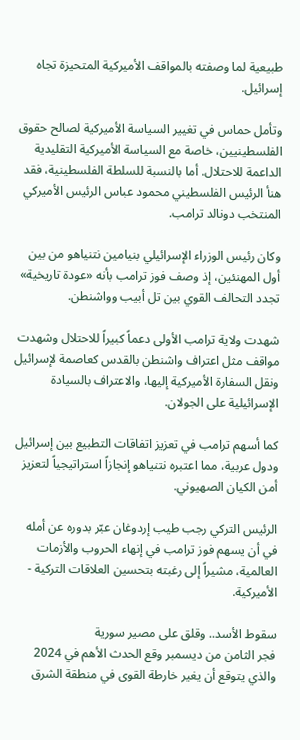طبيعية لما وصفته بالمواقف الأميركية المتحيزة تجاه إسرائيل.

وتأمل حماس في تغيير السياسة الأميركية لصالح حقوق الفلسطينيين، خاصة مع السياسة الأميركية التقليدية الداعمة للاحتلال. أما بالنسبة للسلطة الفلسطينية، فقد هنأ الرئيس الفلسطيني محمود عباس الرئيس الأميركي المنتخب دونالد ترامب.

وكان رئيس الوزراء الإسرائيلي بنيامين نتنياهو من بين أول المهنئين، إذ وصف فوز ترامب بأنه «عودة تاريخية» تجدد التحالف القوي بين تل أبيب وواشنطن.

شهدت ولاية ترامب الأولى دعماً كبيراً للاحتلال وشهدت مواقف مثل اعتراف واشنطن بالقدس كعاصمة لإسرائيل ونقل السفارة الأميركية إليها، والاعتراف بالسيادة الإسرائيلية على الجولان.

كما أسهم ترامب في تعزيز اتفاقات التطبيع بين إسرائيل ودول عربية، مما اعتبره نتنياهو إنجازاً استراتيجياً لتعزيز أمن الكيان الصهيوني.

الرئيس التركي رجب طيب إردوغان عبّر بدوره عن أمله في أن يسهم فوز ترامب في إنهاء الحروب والأزمات العالمية، مشيراً إلى رغبته بتحسين العلاقات التركية - الأميركية.

سقوط الأسد.. وقلق على مصير سورية
فجر الثامن من ديسمبر وقع الحدث الأهم في 2024 والذي يتوقع أن يغير خارطة القوى في منطقة الشرق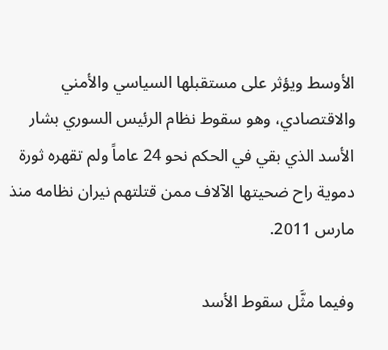الأوسط ويؤثر على مستقبلها السياسي والأمني والاقتصادي، وهو سقوط نظام الرئيس السوري بشار الأسد الذي بقي في الحكم نحو 24 عاماً ولم تقهره ثورة دموية راح ضحيتها الآلاف ممن قتلتهم نيران نظامه منذ مارس 2011.

وفيما مثَّل سقوط الأسد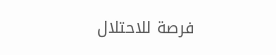فرصة للاحتلال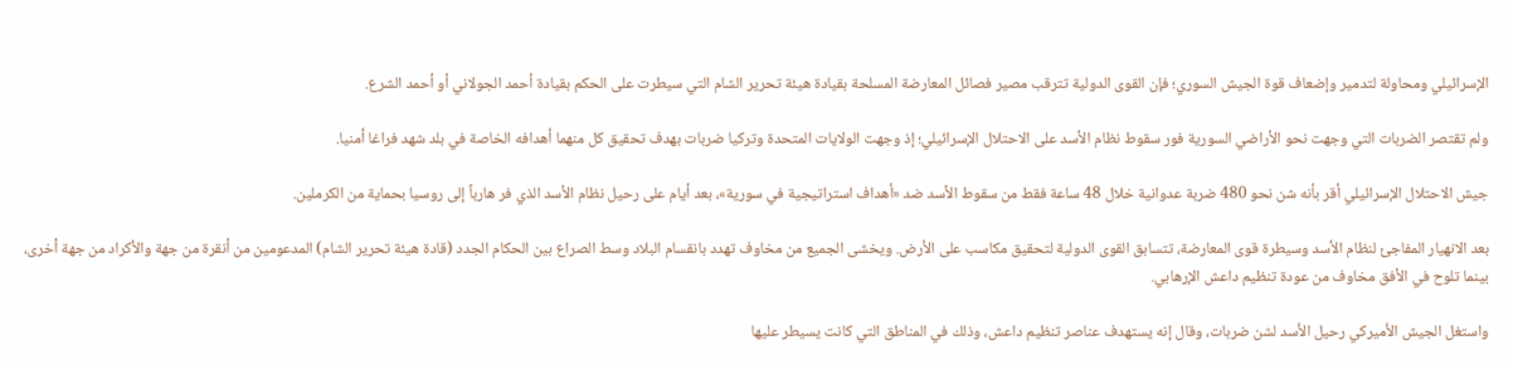الإسرائيلي ومحاولة لتدمير وإضعاف قوة الجيش السوري؛ فإن القوى الدولية تترقب مصير فصائل المعارضة المسلحة بقيادة هيئة تحرير الشام التي سيطرت على الحكم بقيادة أحمد الجولاني أو أحمد الشرع.

ولم تقتصر الضربات التي وجهت نحو الأراضي السورية فور سقوط نظام الأسد على الاحتلال الإسرائيلي؛ إذ وجهت الولايات المتحدة وتركيا ضربات بهدف تحقيق كل منهما أهدافه الخاصة في بلد شهد فراغا أمنيا.

جيش الاحتلال الإسرائيلي أقر بأنه شن نحو 480 ضربة عدوانية خلال 48 ساعة فقط من سقوط الأسد ضد «أهداف استراتيجية في سورية»، بعد أيام على رحيل نظام الأسد الذي فر هارباً إلى روسيا بحماية من الكرملين.

بعد الانهيار المفاجئ لنظام الأسد وسيطرة قوى المعارضة، تتسابق القوى الدولية لتحقيق مكاسب على الأرض. ويخشى الجميع من مخاوف تهدد بانقسام البلاد وسط الصراع بين الحكام الجدد (قادة هيئة تحرير الشام) المدعومين من أنقرة من جهة والأكراد من جهة أخرى، بينما تلوح في الأفق مخاوف من عودة تنظيم داعش الإرهابي.

واستغل الجيش الأميركي رحيل الأسد لشن ضربات، وقال إنه يستهدف عناصر تنظيم داعش، وذلك في المناطق التي كانت يسيطر عليها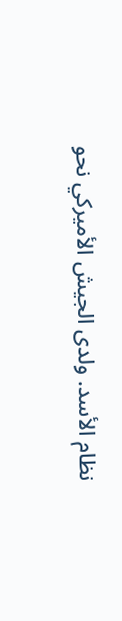نظام الأسد. ولدى الجيش الأميركي نحو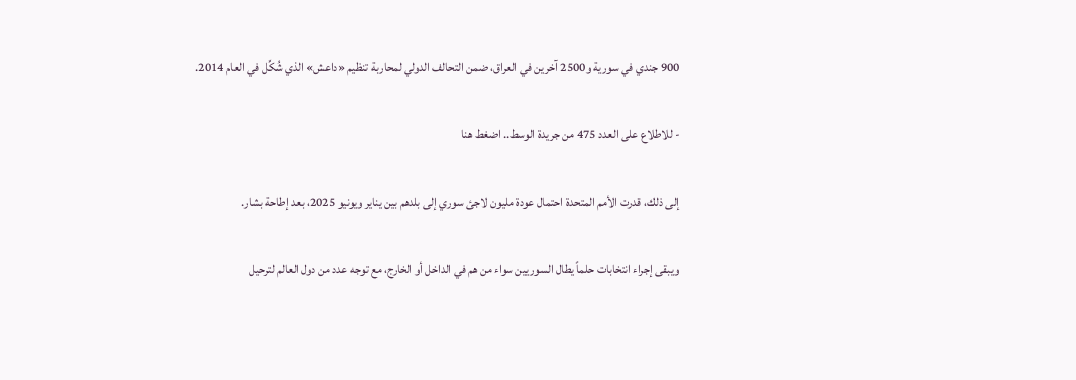900 جندي في سورية و2500 آخرين في العراق، ضمن التحالف الدولي لمحاربة تنظيم «داعش» الذي شُكِّل في العام 2014.

- للاطلاع على العدد 475 من جريدة الوسط.. اضغط هنا

إلى ذلك، قدرت الأمم المتحدة احتمال عودة مليون لاجئ سوري إلى بلدهم بين يناير ويونيو 2025، بعد إطاحة بشار.

ويبقى إجراء انتخابات حلماً يطال السوريين سواء من هم في الداخل أو الخارج، مع توجه عدد من دول العالم لترحيل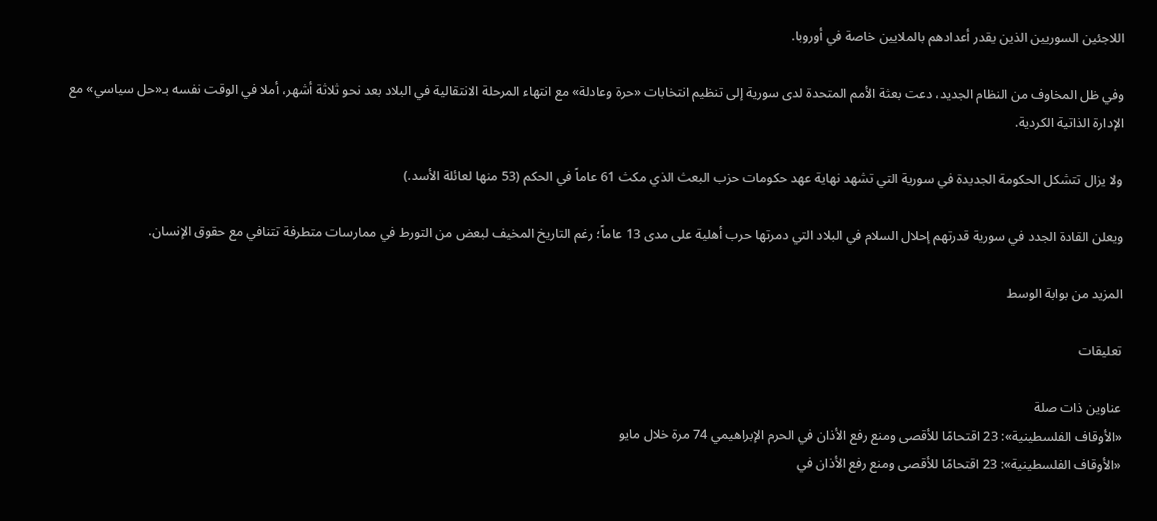اللاجئين السوريين الذين يقدر أعدادهم بالملايين خاصة في أوروبا.

وفي ظل المخاوف من النظام الجديد، دعت بعثة الأمم المتحدة لدى سورية إلى تنظيم انتخابات «حرة وعادلة» مع انتهاء المرحلة الانتقالية في البلاد بعد نحو ثلاثة أشهر، أملا في الوقت نفسه بـ«حل سياسي» مع الإدارة الذاتية الكردية.

ولا يزال تتشكل الحكومة الجديدة في سورية التي تشهد نهاية عهد حكومات حزب البعث الذي مكث 61 عاماً في الحكم (53 منها لعائلة الأسد.)

ويعلن القادة الجدد في سورية قدرتهم إحلال السلام في البلاد التي دمرتها حرب أهلية على مدى 13 عاماً؛ رغم التاريخ المخيف لبعض من التورط في ممارسات متطرفة تتنافي مع حقوق الإنسان.

المزيد من بوابة الوسط

تعليقات

عناوين ذات صلة
«الأوقاف الفلسطينية»: 23 اقتحامًا للأقصى ومنع رفع الأذان في الحرم الإبراهيمي 74 مرة خلال مايو
«الأوقاف الفلسطينية»: 23 اقتحامًا للأقصى ومنع رفع الأذان في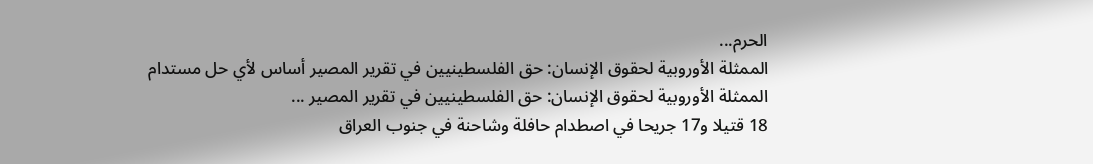الحرم...
الممثلة الأوروبية لحقوق الإنسان: حق الفلسطينيين في تقرير المصير أساس لأي حل مستدام
الممثلة الأوروبية لحقوق الإنسان: حق الفلسطينيين في تقرير المصير ...
18 قتيلا و17 جريحا في اصطدام حافلة وشاحنة في جنوب العراق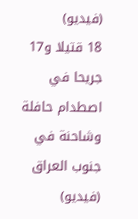(فيديو)
18 قتيلا و17 جريحا في اصطدام حافلة وشاحنة في جنوب العراق (فيديو)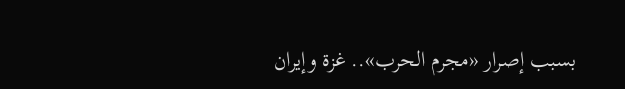بسبب إصرار «مجرم الحرب».. غزة وإيران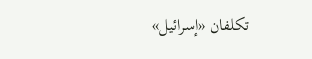تكلفان «إسرائيل»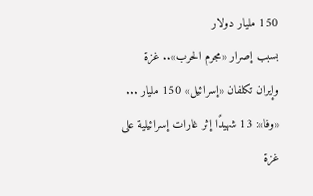150 مليار دولار
بسبب إصرار «مجرم الحرب».. غزة وإيران تكلفان «إسرائيل» 150 مليار ...
«وفا»: 13 شهيدًا إثر غارات إسرائيلية على غزة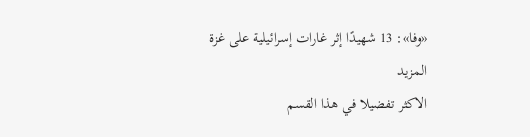«وفا»: 13 شهيدًا إثر غارات إسرائيلية على غزة
المزيد
الاكثر تفضيلا في هذا القسم